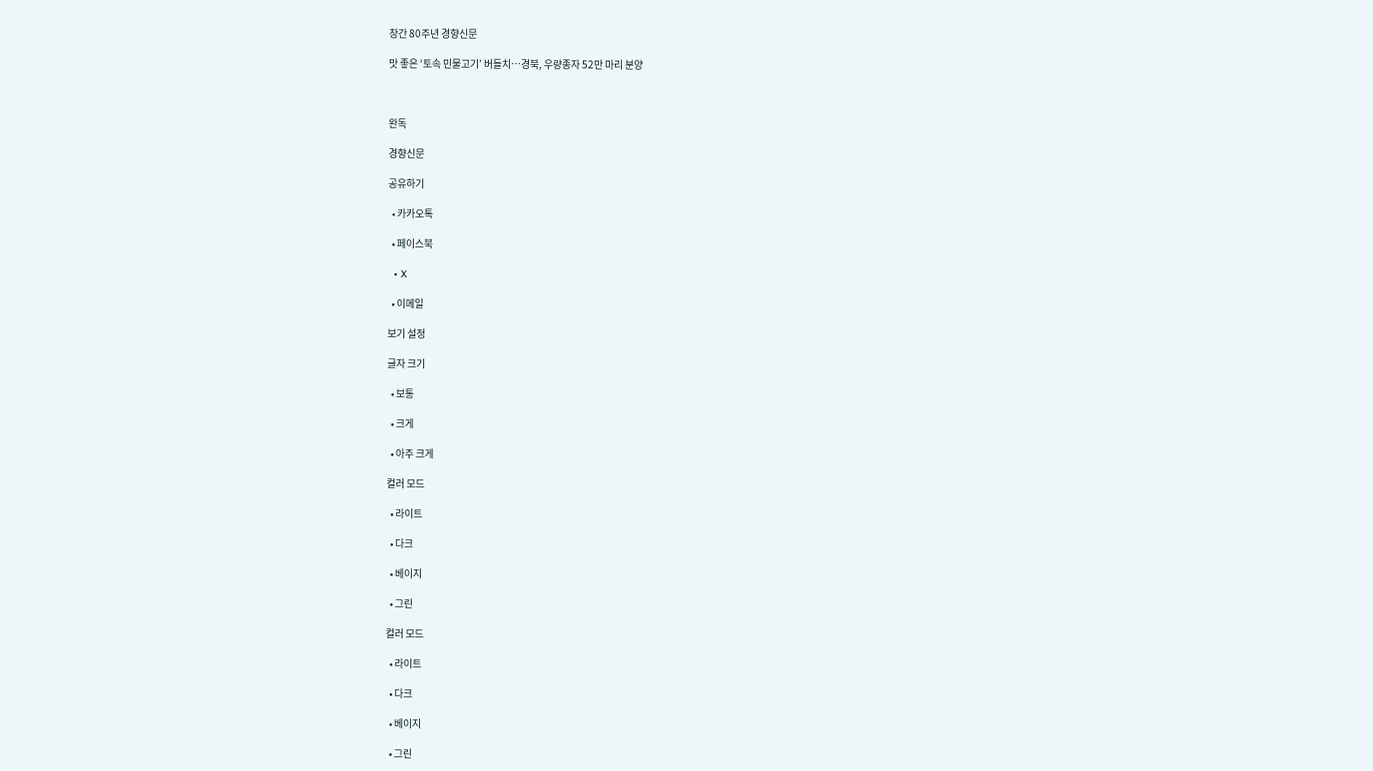창간 80주년 경향신문

맛 좋은 ‘토속 민물고기’ 버들치…경북, 우량종자 52만 마리 분양



완독

경향신문

공유하기

  • 카카오톡

  • 페이스북

  • X

  • 이메일

보기 설정

글자 크기

  • 보통

  • 크게

  • 아주 크게

컬러 모드

  • 라이트

  • 다크

  • 베이지

  • 그린

컬러 모드

  • 라이트

  • 다크

  • 베이지

  • 그린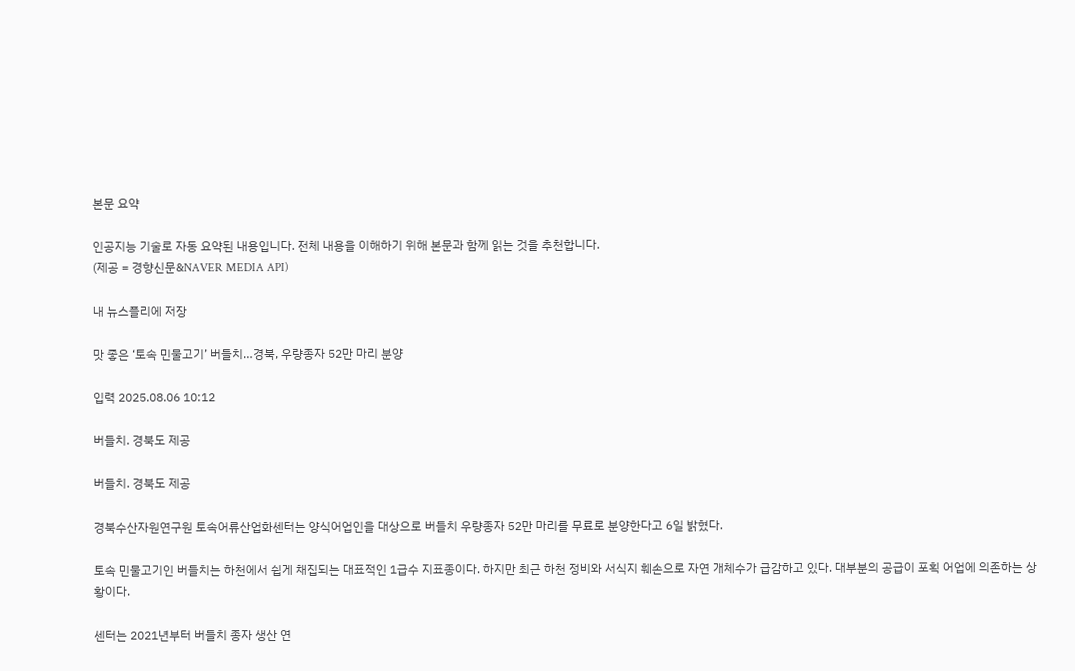본문 요약

인공지능 기술로 자동 요약된 내용입니다. 전체 내용을 이해하기 위해 본문과 함께 읽는 것을 추천합니다.
(제공 = 경향신문&NAVER MEDIA API)

내 뉴스플리에 저장

맛 좋은 ‘토속 민물고기’ 버들치…경북, 우량종자 52만 마리 분양

입력 2025.08.06 10:12

버들치. 경북도 제공

버들치. 경북도 제공

경북수산자원연구원 토속어류산업화센터는 양식어업인을 대상으로 버들치 우량종자 52만 마리를 무료로 분양한다고 6일 밝혔다.

토속 민물고기인 버들치는 하천에서 쉽게 채집되는 대표적인 1급수 지표종이다. 하지만 최근 하천 정비와 서식지 훼손으로 자연 개체수가 급감하고 있다. 대부분의 공급이 포획 어업에 의존하는 상황이다.

센터는 2021년부터 버들치 종자 생산 연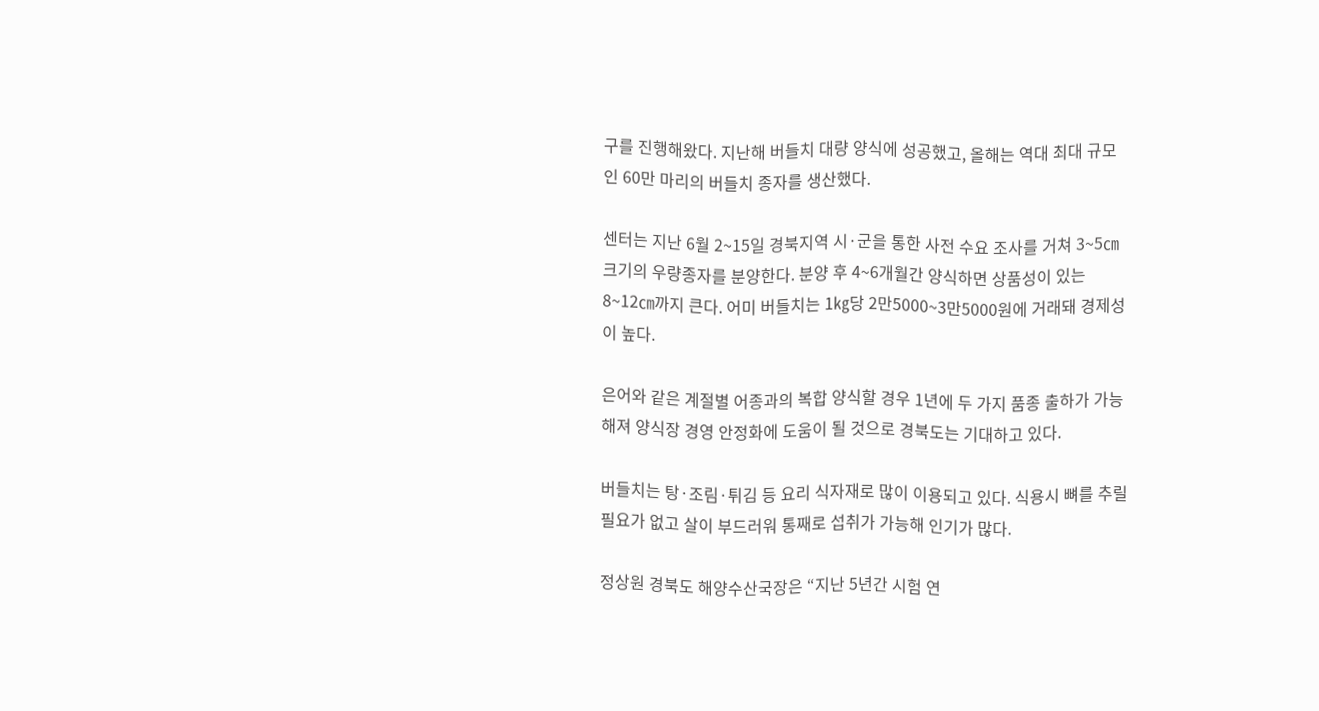구를 진행해왔다. 지난해 버들치 대량 양식에 성공했고, 올해는 역대 최대 규모인 60만 마리의 버들치 종자를 생산했다.

센터는 지난 6월 2~15일 경북지역 시·군을 통한 사전 수요 조사를 거쳐 3~5㎝ 크기의 우량종자를 분양한다. 분양 후 4~6개월간 양식하면 상품성이 있는 8~12㎝까지 큰다. 어미 버들치는 1㎏당 2만5000~3만5000원에 거래돼 경제성이 높다.

은어와 같은 계절별 어종과의 복합 양식할 경우 1년에 두 가지 품종 출하가 가능해져 양식장 경영 안정화에 도움이 될 것으로 경북도는 기대하고 있다.

버들치는 탕·조림·튀김 등 요리 식자재로 많이 이용되고 있다. 식용시 뼈를 추릴 필요가 없고 살이 부드러워 통째로 섭취가 가능해 인기가 많다.

정상원 경북도 해양수산국장은 “지난 5년간 시험 연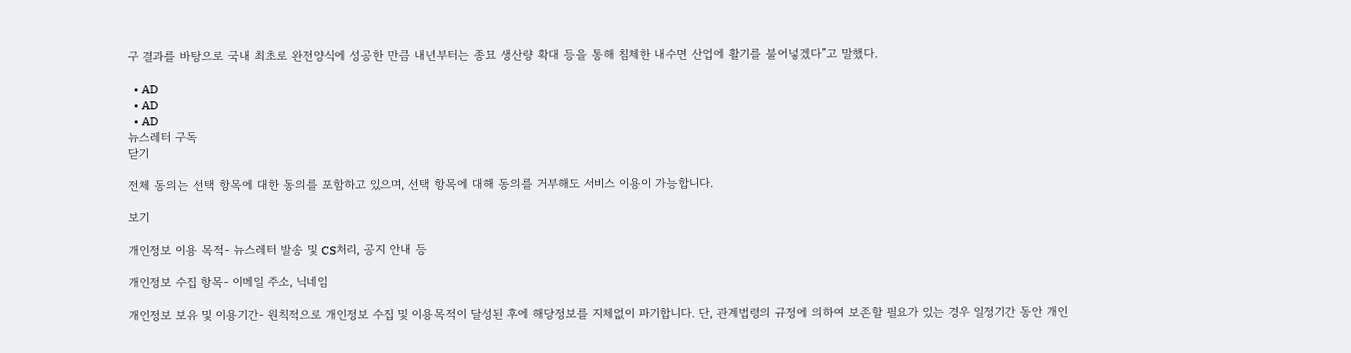구 결과를 바탕으로 국내 최초로 완전양식에 성공한 만큼 내년부터는 종묘 생산량 확대 등을 통해 침체한 내수면 산업에 활기를 불어넣겠다”고 말했다.

  • AD
  • AD
  • AD
뉴스레터 구독
닫기

전체 동의는 선택 항목에 대한 동의를 포함하고 있으며, 선택 항목에 대해 동의를 거부해도 서비스 이용이 가능합니다.

보기

개인정보 이용 목적- 뉴스레터 발송 및 CS처리, 공지 안내 등

개인정보 수집 항목- 이메일 주소, 닉네임

개인정보 보유 및 이용기간- 원칙적으로 개인정보 수집 및 이용목적이 달성된 후에 해당정보를 지체없이 파기합니다. 단, 관계법령의 규정에 의하여 보존할 필요가 있는 경우 일정기간 동안 개인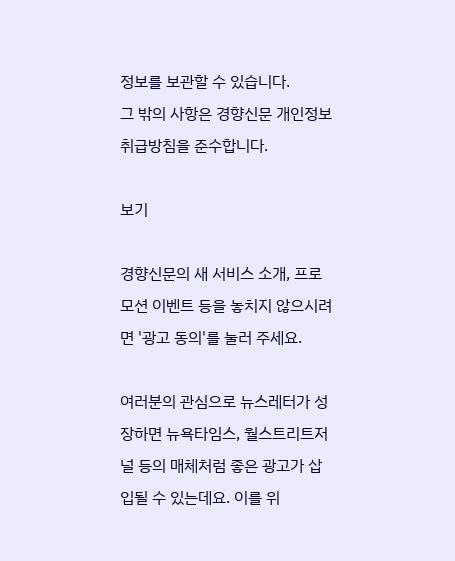정보를 보관할 수 있습니다.
그 밖의 사항은 경향신문 개인정보취급방침을 준수합니다.

보기

경향신문의 새 서비스 소개, 프로모션 이벤트 등을 놓치지 않으시려면 '광고 동의'를 눌러 주세요.

여러분의 관심으로 뉴스레터가 성장하면 뉴욕타임스, 월스트리트저널 등의 매체처럼 좋은 광고가 삽입될 수 있는데요. 이를 위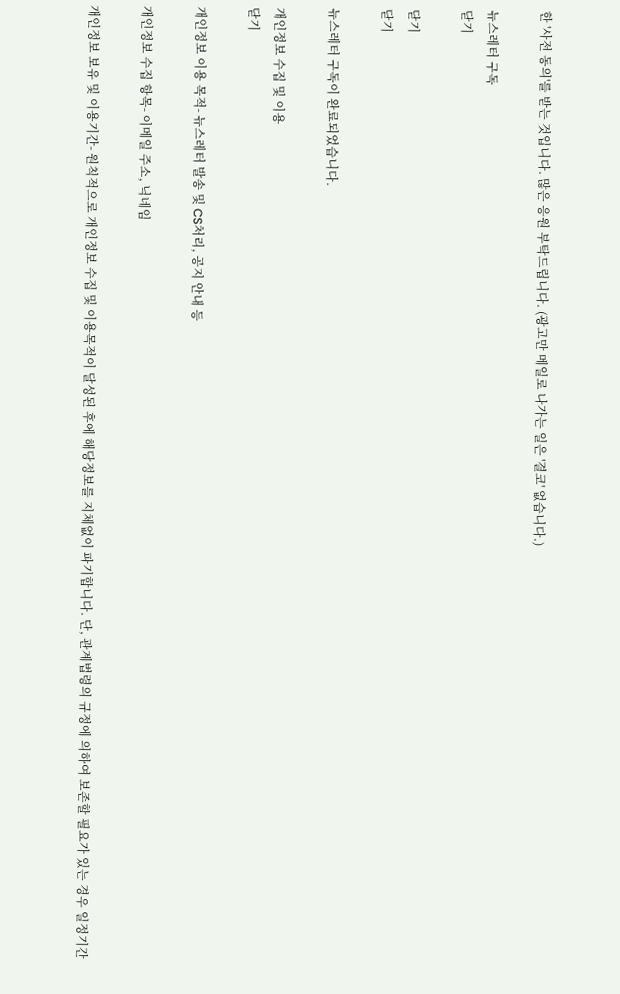한 '사전 동의'를 받는 것입니다. 많은 응원 부탁드립니다. (광고만 메일로 나가는 일은 '결코' 없습니다.)

뉴스레터 구독
닫기

닫기
닫기

뉴스레터 구독이 완료되었습니다.

개인정보 수집 및 이용
닫기

개인정보 이용 목적- 뉴스레터 발송 및 CS처리, 공지 안내 등

개인정보 수집 항목- 이메일 주소, 닉네임

개인정보 보유 및 이용기간- 원칙적으로 개인정보 수집 및 이용목적이 달성된 후에 해당정보를 지체없이 파기합니다. 단, 관계법령의 규정에 의하여 보존할 필요가 있는 경우 일정기간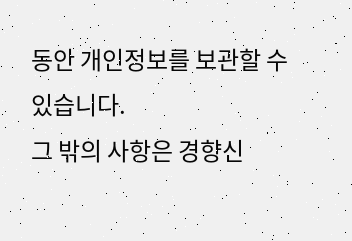동안 개인정보를 보관할 수 있습니다.
그 밖의 사항은 경향신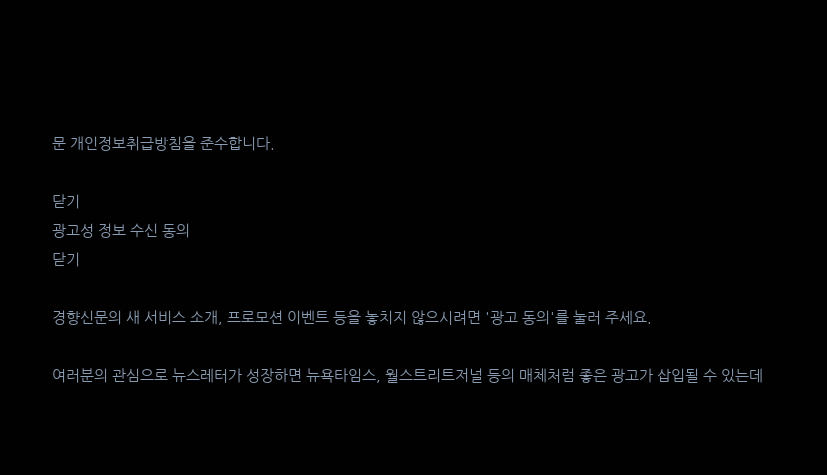문 개인정보취급방침을 준수합니다.

닫기
광고성 정보 수신 동의
닫기

경향신문의 새 서비스 소개, 프로모션 이벤트 등을 놓치지 않으시려면 '광고 동의'를 눌러 주세요.

여러분의 관심으로 뉴스레터가 성장하면 뉴욕타임스, 월스트리트저널 등의 매체처럼 좋은 광고가 삽입될 수 있는데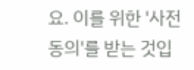요. 이를 위한 '사전 동의'를 받는 것입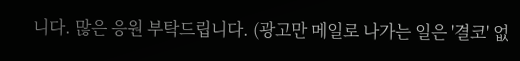니다. 많은 응원 부탁드립니다. (광고만 메일로 나가는 일은 '결코' 없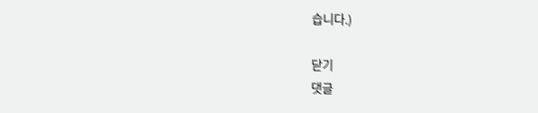습니다.)

닫기
댓글